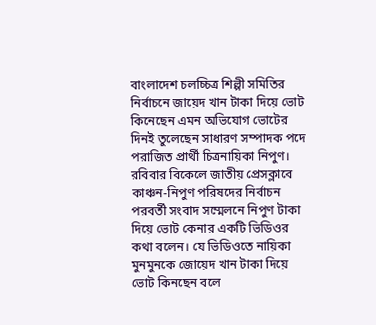বাংলাদেশ চলচ্চিত্র শিল্পী সমিতির নির্বাচনে জায়েদ খান টাকা দিয়ে ভোট কিনেছেন এমন অভিযোগ ভোটের দিনই তুলেছেন সাধারণ সম্পাদক পদে পরাজিত প্রার্থী চিত্রনায়িকা নিপুণ।
রবিবার বিকেলে জাতীয় প্রেসক্লাবে কাঞ্চন-নিপুণ পরিষদের নির্বাচন পরবর্তী সংবাদ সম্মেলনে নিপুণ টাকা দিয়ে ভোট কেনার একটি ভিডিওর কথা বলেন। যে ভিডিওতে নায়িকা মুনমুনকে জোয়েদ খান টাকা দিয়ে ভোট কিনছেন বলে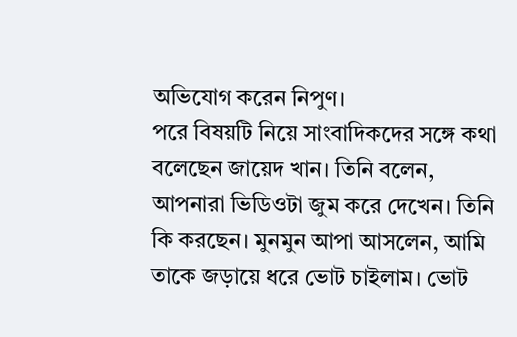অভিযোগ করেন নিপুণ।
পরে বিষয়টি নিয়ে সাংবাদিকদের সঙ্গে কথা বলেছেন জায়েদ খান। তিনি বলেন, আপনারা ভিডিওটা জুম করে দেখেন। তিনি কি করছেন। মুনমুন আপা আসলেন, আমি তাকে জড়ায়ে ধরে ভোট চাইলাম। ভোট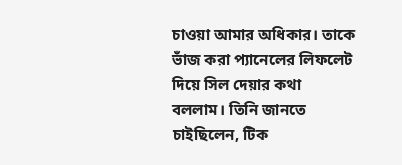চাওয়া আমার অধিকার। তাকে ভাঁজ করা প্যানেলের লিফলেট দিয়ে সিল দেয়ার কথা বললাম। তিনি জানতে চাইছিলেন, টিক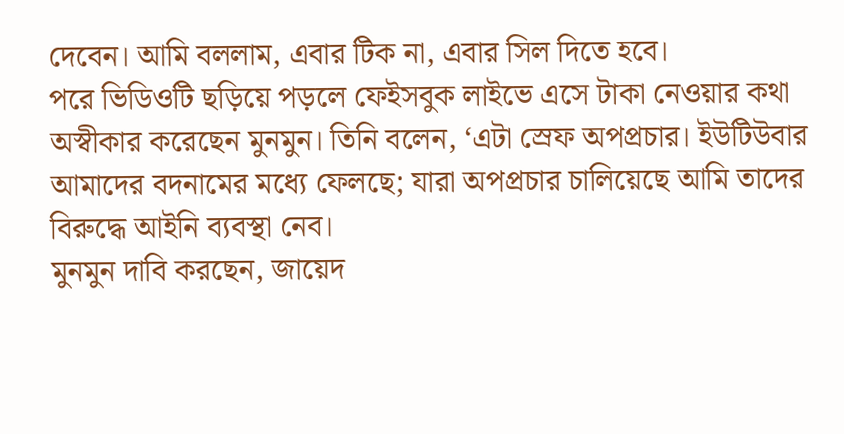দেবেন। আমি বললাম, এবার টিক না, এবার সিল দিতে হবে।
পরে ভিডিওটি ছড়িয়ে পড়লে ফেইসবুক লাইভে এসে টাকা নেওয়ার কথা অস্বীকার করেছেন মুনমুন। তিনি বলেন, ‘এটা স্রেফ অপপ্রচার। ইউটিউবার আমাদের বদনামের মধ্যে ফেলছে; যারা অপপ্রচার চালিয়েছে আমি তাদের বিরুদ্ধে আইনি ব্যবস্থা নেব।
মুনমুন দাবি করছেন, জায়েদ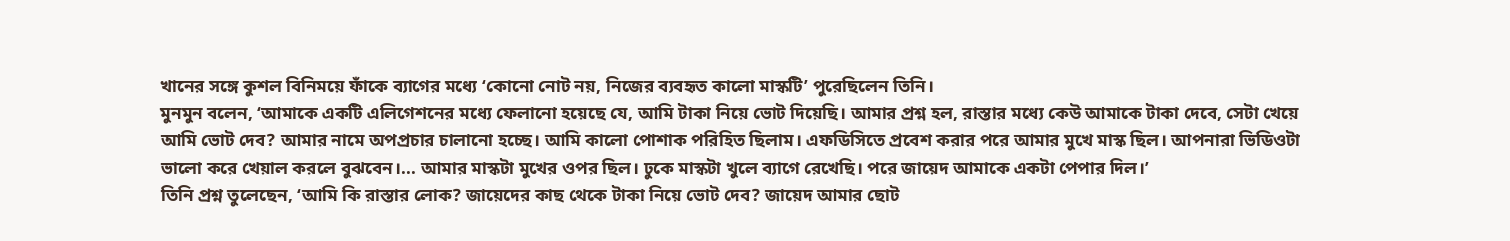খানের সঙ্গে কুশল বিনিময়ে ফাঁকে ব্যাগের মধ্যে ‘কোনো নোট নয়, নিজের ব্যবহৃত কালো মাস্কটি’ পুরেছিলেন তিনি।
মুনমুন বলেন, ‘আমাকে একটি এলিগেশনের মধ্যে ফেলানো হয়েছে যে, আমি টাকা নিয়ে ভোট দিয়েছি। আমার প্রশ্ন হল, রাস্তার মধ্যে কেউ আমাকে টাকা দেবে, সেটা খেয়ে আমি ভোট দেব? আমার নামে অপপ্রচার চালানো হচ্ছে। আমি কালো পোশাক পরিহিত ছিলাম। এফডিসিতে প্রবেশ করার পরে আমার মুখে মাস্ক ছিল। আপনারা ভিডিওটা ভালো করে খেয়াল করলে বুঝবেন।... আমার মাস্কটা মুখের ওপর ছিল। ঢুকে মাস্কটা খুলে ব্যাগে রেখেছি। পরে জায়েদ আমাকে একটা পেপার দিল।’
তিনি প্রশ্ন তুলেছেন, ‘আমি কি রাস্তার লোক? জায়েদের কাছ থেকে টাকা নিয়ে ভোট দেব? জায়েদ আমার ছোট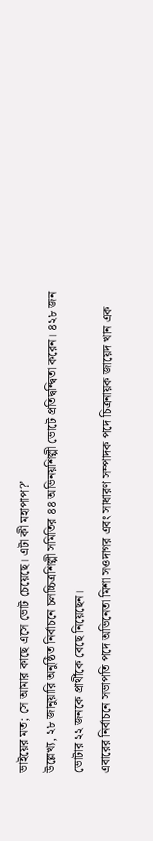ভাইয়ের মত; সে আমার কাছে এসে ভোট চেয়েছে। এটা কী মহাপাপ?’
উল্লেখ্য, ২৮ জানুয়ারি অনুষ্ঠিত নির্বাচনে চলচ্চিত্রশিল্পী সমিতির ৪৪ অভিনয়শিল্পী ভোটে প্রতিদ্বন্দ্বিতা করেন। ৪২৮ জন ভোটার ২২ জনকে প্রার্থীকে বেছে নিয়েছেন।
এবারের নির্বাচনে সভাপতি পদে অভিনেতা মিশা সওদাগর এবং সাধারণ সম্পাদক পদে চিত্রনায়ক জায়েদ খান এক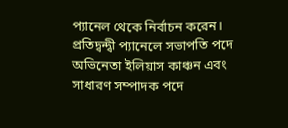প্যানেল থেকে নির্বাচন করেন। প্রতিদ্বন্দ্বী প্যানেলে সভাপতি পদে অভিনেতা ইলিয়াস কাঞ্চন এবং সাধারণ সম্পাদক পদে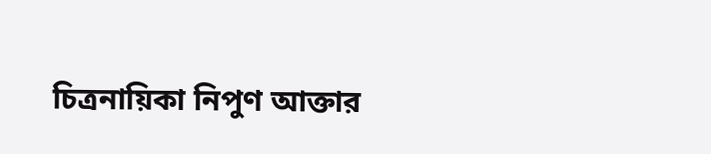চিত্রনায়িকা নিপুণ আক্তার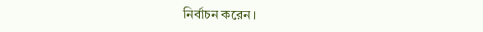নির্বাচন করেন।